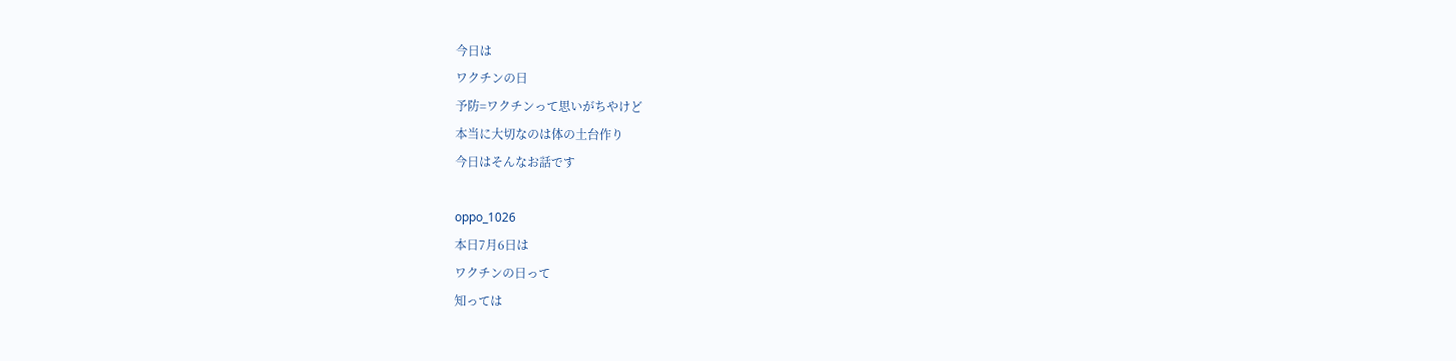今日は
ワクチンの日
予防=ワクチンって思いがちやけど
本当に大切なのは体の土台作り
今日はそんなお話です

oppo_1026
本日7月6日は
ワクチンの日って
知っては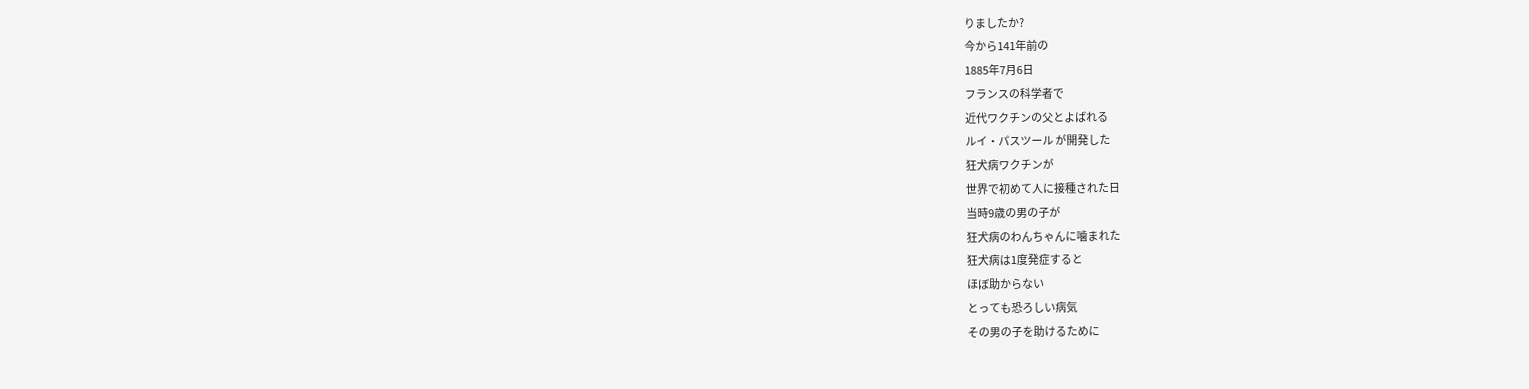りましたか?
今から141年前の
1885年7月6日
フランスの科学者で
近代ワクチンの父とよばれる
ルイ・パスツール が開発した
狂犬病ワクチンが
世界で初めて人に接種された日
当時9歳の男の子が
狂犬病のわんちゃんに噛まれた
狂犬病は1度発症すると
ほぼ助からない
とっても恐ろしい病気
その男の子を助けるために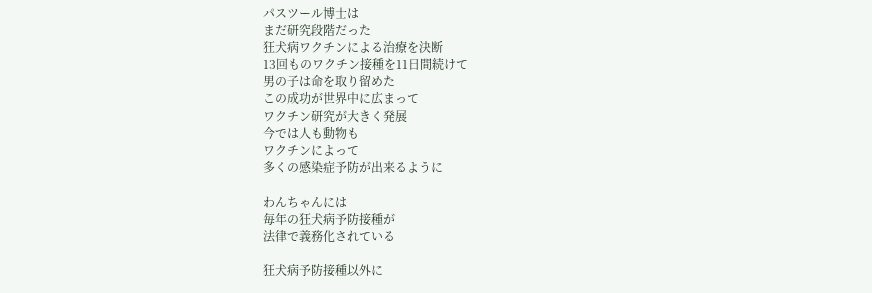パスツール博士は
まだ研究段階だった
狂犬病ワクチンによる治療を決断
13回ものワクチン接種を11日間続けて
男の子は命を取り留めた
この成功が世界中に広まって
ワクチン研究が大きく発展
今では人も動物も
ワクチンによって
多くの感染症予防が出来るように

わんちゃんには
毎年の狂犬病予防接種が
法律で義務化されている

狂犬病予防接種以外に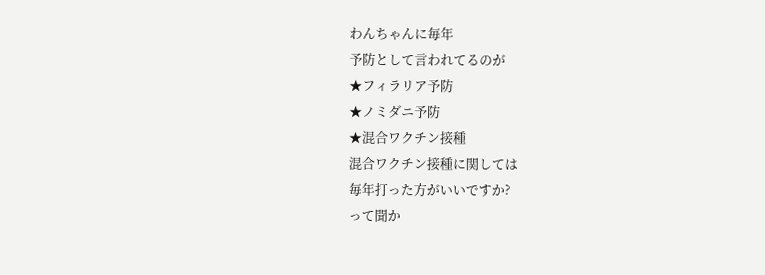わんちゃんに毎年
予防として言われてるのが
★フィラリア予防
★ノミダニ予防
★混合ワクチン接種
混合ワクチン接種に関しては
毎年打った方がいいですか?
って聞か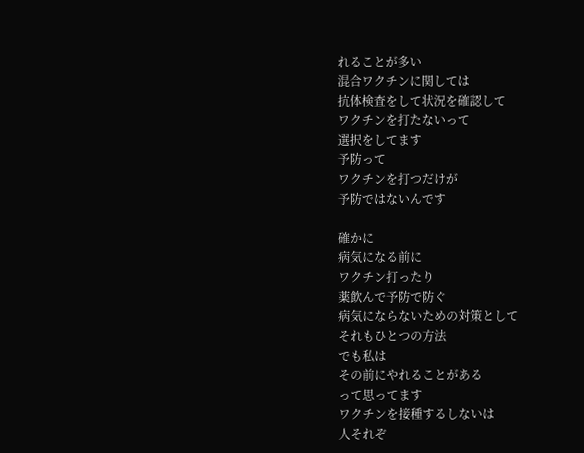れることが多い
混合ワクチンに関しては
抗体検査をして状況を確認して
ワクチンを打たないって
選択をしてます
予防って
ワクチンを打つだけが
予防ではないんです

確かに
病気になる前に
ワクチン打ったり
薬飲んで予防で防ぐ
病気にならないための対策として
それもひとつの方法
でも私は
その前にやれることがある
って思ってます
ワクチンを接種するしないは
人それぞ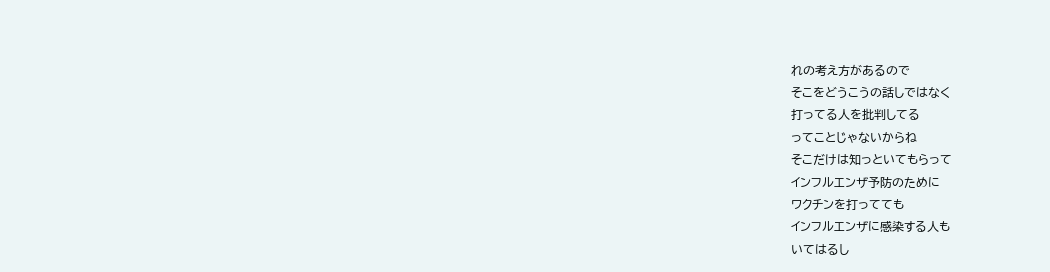れの考え方があるので
そこをどうこうの話しではなく
打ってる人を批判してる
ってことじゃないからね
そこだけは知っといてもらって
インフルエンザ予防のために
ワクチンを打ってても
インフルエンザに感染する人も
いてはるし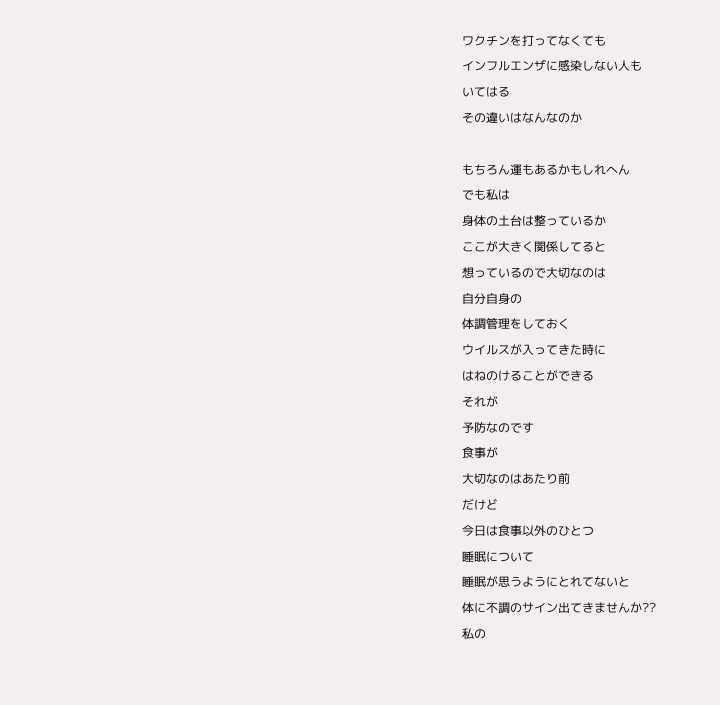ワクチンを打ってなくても
インフルエンザに感染しない人も
いてはる
その違いはなんなのか

もちろん運もあるかもしれへん
でも私は
身体の土台は整っているか
ここが大きく関係してると
想っているので大切なのは
自分自身の
体調管理をしておく
ウイルスが入ってきた時に
はねのけることができる
それが
予防なのです
食事が
大切なのはあたり前
だけど
今日は食事以外のひとつ
睡眠について
睡眠が思うようにとれてないと
体に不調のサイン出てきませんか??
私の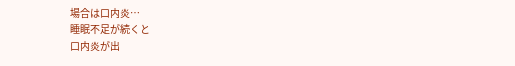場合は口内炎…
睡眠不足が続くと
口内炎が出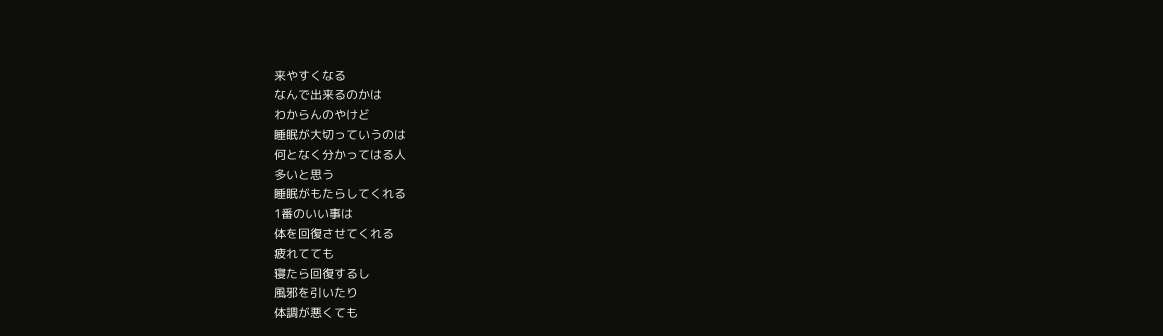来やすくなる
なんで出来るのかは
わからんのやけど
睡眠が大切っていうのは
何となく分かってはる人
多いと思う
睡眠がもたらしてくれる
1番のいい事は
体を回復させてくれる
疲れてても
寝たら回復するし
風邪を引いたり
体調が悪くても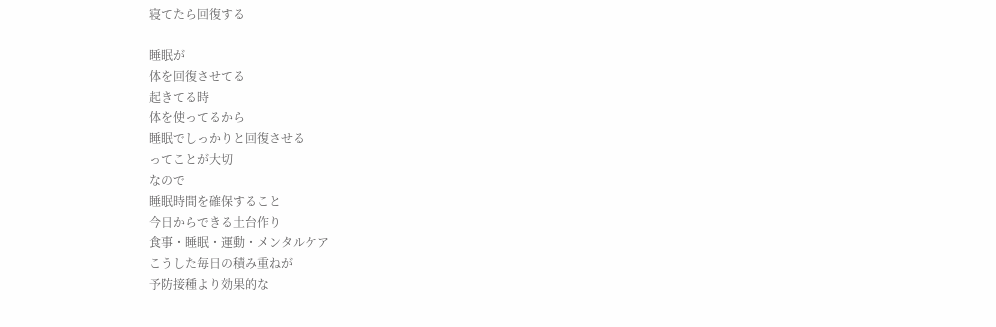寝てたら回復する

睡眠が
体を回復させてる
起きてる時
体を使ってるから
睡眠でしっかりと回復させる
ってことが大切
なので
睡眠時間を確保すること
今日からできる土台作り
食事・睡眠・運動・メンタルケア
こうした毎日の積み重ねが
予防接種より効果的な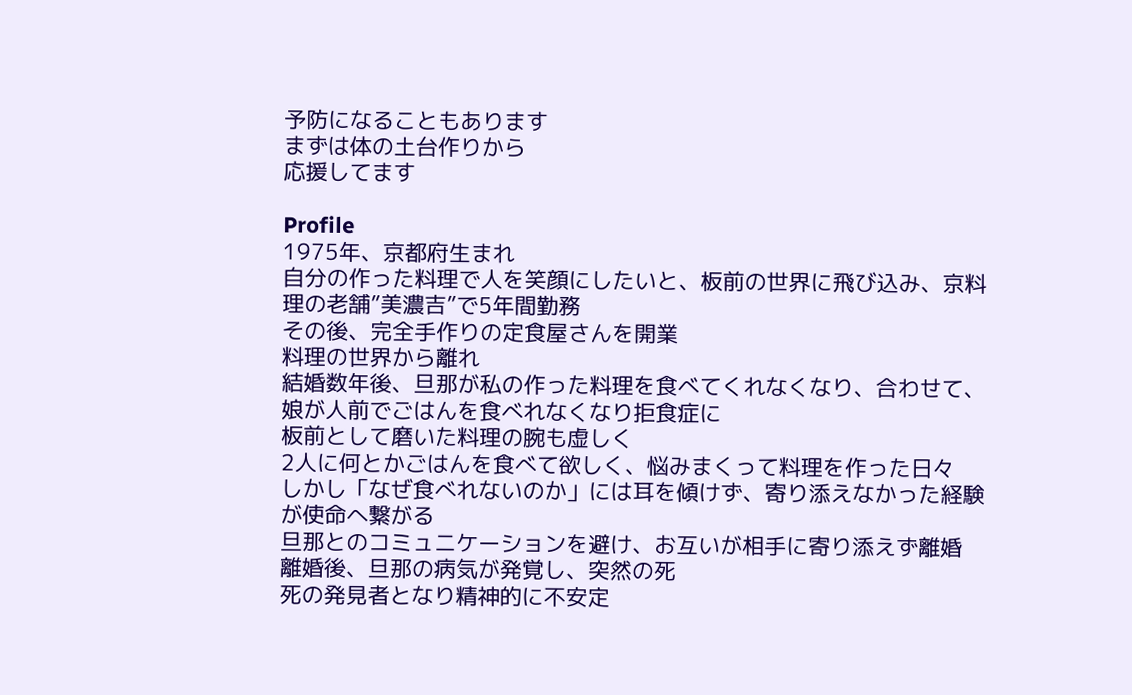予防になることもあります
まずは体の土台作りから
応援してます

Profile
1975年、京都府生まれ
自分の作った料理で人を笑顔にしたいと、板前の世界に飛び込み、京料理の老舗”美濃吉”で5年間勤務
その後、完全手作りの定食屋さんを開業
料理の世界から離れ
結婚数年後、旦那が私の作った料理を食べてくれなくなり、合わせて、娘が人前でごはんを食べれなくなり拒食症に
板前として磨いた料理の腕も虚しく
2人に何とかごはんを食べて欲しく、悩みまくって料理を作った日々
しかし「なぜ食べれないのか」には耳を傾けず、寄り添えなかった経験が使命へ繋がる
旦那とのコミュニケーションを避け、お互いが相手に寄り添えず離婚
離婚後、旦那の病気が発覚し、突然の死
死の発見者となり精神的に不安定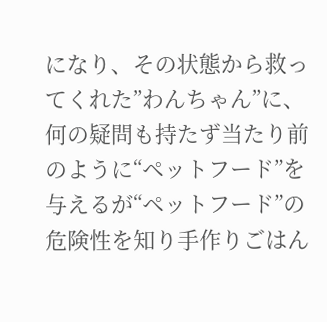になり、その状態から救ってくれた”わんちゃん”に、何の疑問も持たず当たり前のように“ペットフード”を与えるが“ペットフード”の危険性を知り手作りごはん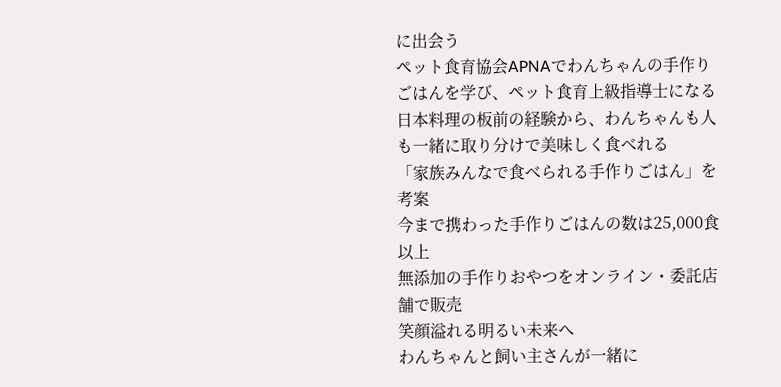に出会う
ペット食育協会APNAでわんちゃんの手作りごはんを学び、ペット食育上級指導士になる
日本料理の板前の経験から、わんちゃんも人も一緒に取り分けで美味しく食べれる
「家族みんなで食べられる手作りごはん」を考案
今まで携わった手作りごはんの数は25,000食以上
無添加の手作りおやつをオンライン・委託店舗で販売
笑顔溢れる明るい未来へ
わんちゃんと飼い主さんが一緒に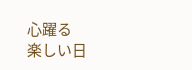心躍る
楽しい日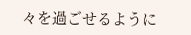々を過ごせるように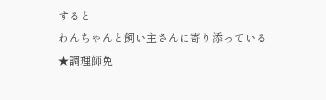すると
わんちゃんと飼い主さんに寄り添っている
★調理師免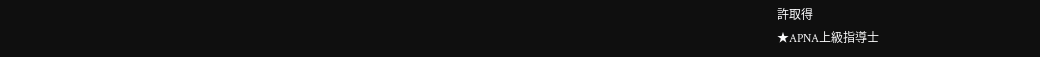許取得
★APNA上級指導士